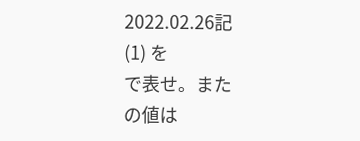2022.02.26記
(1) を
で表せ。また
の値は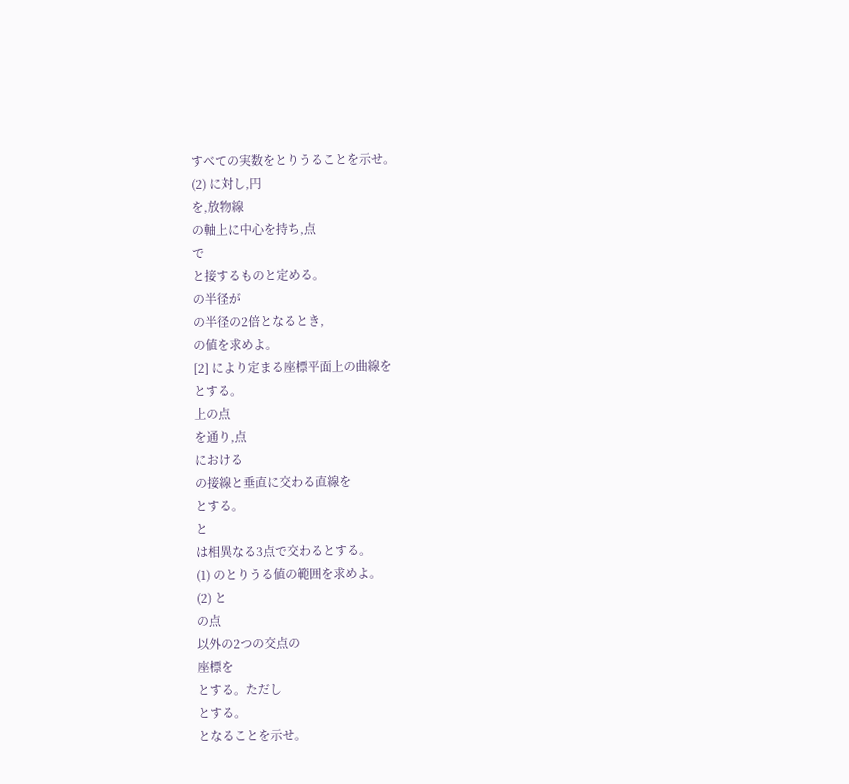すべての実数をとりうることを示せ。
(2) に対し,円
を,放物線
の軸上に中心を持ち,点
で
と接するものと定める。
の半径が
の半径の2倍となるとき,
の値を求めよ。
[2] により定まる座標平面上の曲線を
とする。
上の点
を通り,点
における
の接線と垂直に交わる直線を
とする。
と
は相異なる3点で交わるとする。
(1) のとりうる値の範囲を求めよ。
(2) と
の点
以外の2つの交点の
座標を
とする。ただし
とする。
となることを示せ。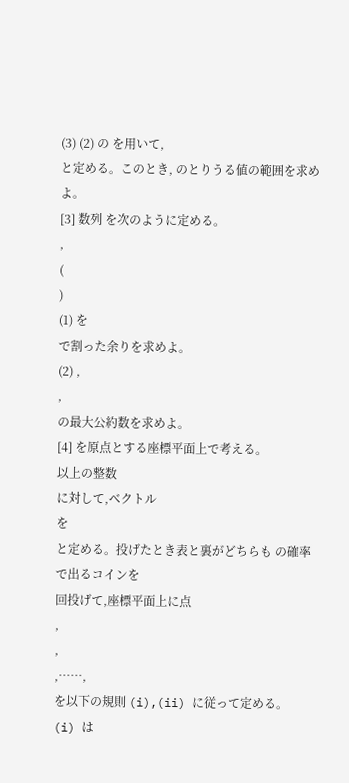(3) (2) の を用いて,
と定める。このとき, のとりうる値の範囲を求めよ。
[3] 数列 を次のように定める。
,
(
)
(1) を
で割った余りを求めよ。
(2) ,
,
の最大公約数を求めよ。
[4] を原点とする座標平面上で考える。
以上の整数
に対して,ベクトル
を
と定める。投げたとき表と裏がどちらも の確率で出るコインを
回投げて,座標平面上に点
,
,
,……,
を以下の規則 (i),(ii) に従って定める。
(i) は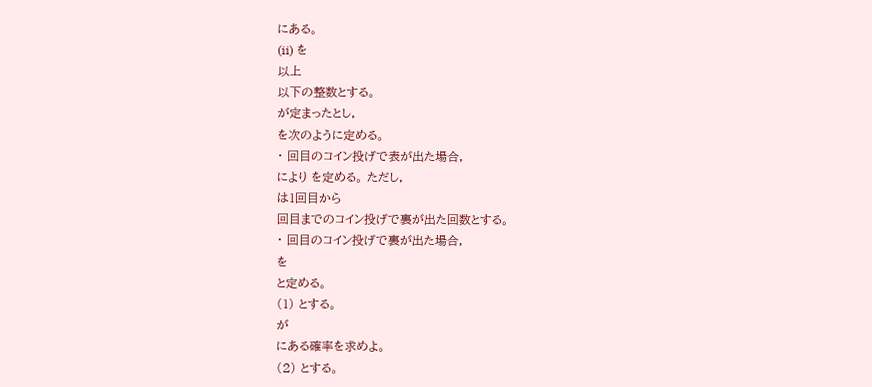にある。
(ii) を
以上
以下の整数とする。
が定まったとし,
を次のように定める。
・ 回目のコイン投げで表が出た場合,
により を定める。 ただし,
は1回目から
回目までのコイン投げで裏が出た回数とする。
・ 回目のコイン投げで裏が出た場合,
を
と定める。
(1) とする。
が
にある確率を求めよ。
(2) とする。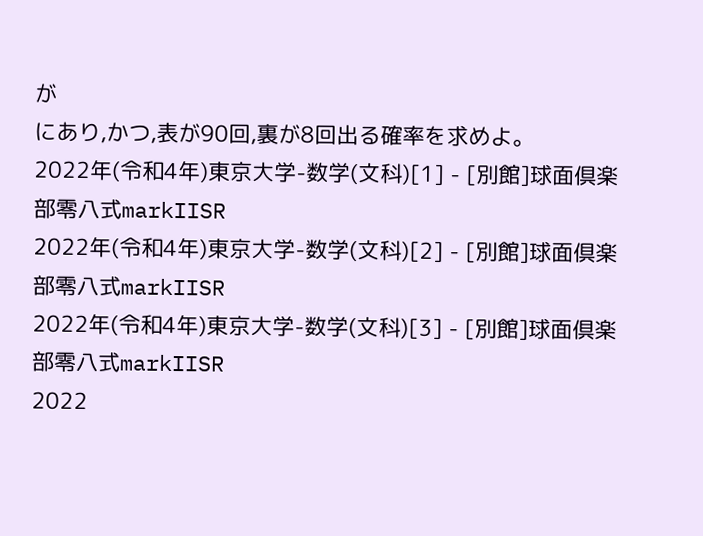が
にあり,かつ,表が90回,裏が8回出る確率を求めよ。
2022年(令和4年)東京大学-数学(文科)[1] - [別館]球面倶楽部零八式markIISR
2022年(令和4年)東京大学-数学(文科)[2] - [別館]球面倶楽部零八式markIISR
2022年(令和4年)東京大学-数学(文科)[3] - [別館]球面倶楽部零八式markIISR
2022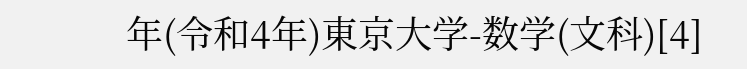年(令和4年)東京大学-数学(文科)[4]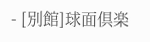- [別館]球面倶楽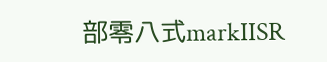部零八式markIISR